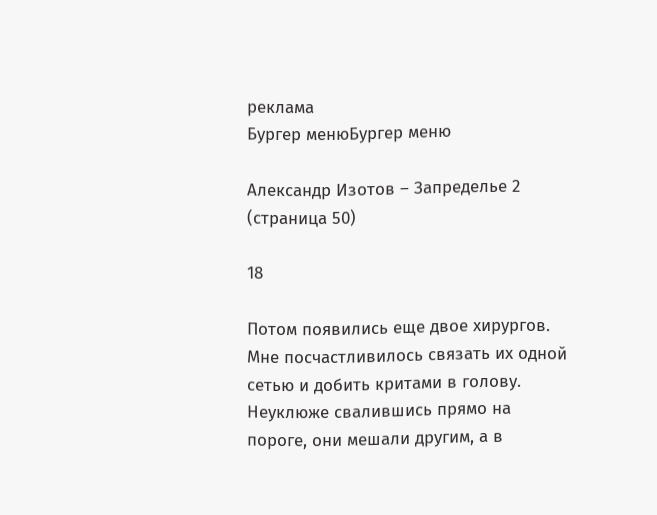реклама
Бургер менюБургер меню

Александр Изотов – Запределье 2 (страница 50)

18

Потом появились еще двое хирургов. Мне посчастливилось связать их одной сетью и добить критами в голову. Неуклюже свалившись прямо на пороге, они мешали другим, а в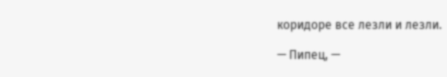коридоре все лезли и лезли.

— Пипец, —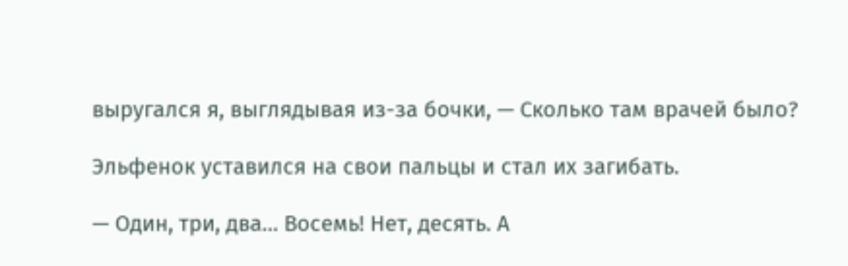выругался я, выглядывая из-за бочки, — Сколько там врачей было?

Эльфенок уставился на свои пальцы и стал их загибать.

— Один, три, два… Восемь! Нет, десять. А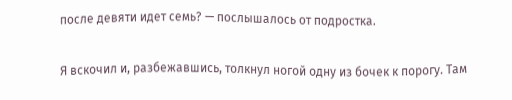после девяти идет семь? — послышалось от подростка.

Я вскочил и, разбежавшись, толкнул ногой одну из бочек к порогу. Там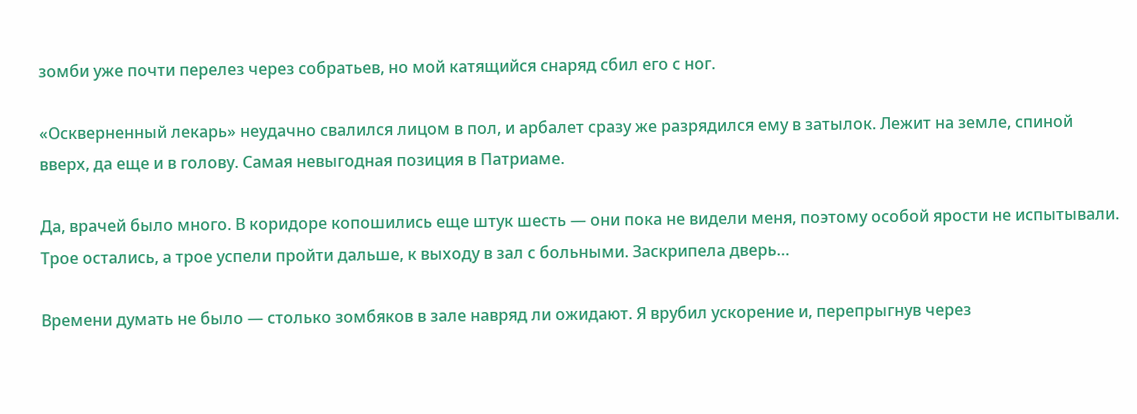зомби уже почти перелез через собратьев, но мой катящийся снаряд сбил его с ног.

«Оскверненный лекарь» неудачно свалился лицом в пол, и арбалет сразу же разрядился ему в затылок. Лежит на земле, спиной вверх, да еще и в голову. Самая невыгодная позиция в Патриаме.

Да, врачей было много. В коридоре копошились еще штук шесть — они пока не видели меня, поэтому особой ярости не испытывали. Трое остались, а трое успели пройти дальше, к выходу в зал с больными. Заскрипела дверь…

Времени думать не было — столько зомбяков в зале навряд ли ожидают. Я врубил ускорение и, перепрыгнув через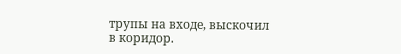трупы на входе, выскочил в коридор.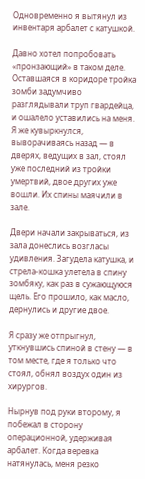Одновременно я вытянул из инвентаря арбалет с катушкой.

Давно хотел попробовать «пронзающий» в таком деле. Оставшаяся в коридоре тройка зомби задумчиво разглядывали труп гвардейца, и ошалело уставились на меня. Я же кувыркнулся, выворачиваясь назад — в дверях, ведущих в зал, стоял уже последний из тройки умертвий, двое других уже вошли. Их спины маячили в зале.

Двери начали закрываться, из зала донеслись возгласы удивления. Загудела катушка, и стрела-кошка улетела в спину зомбяку, как раз в сужающуюся щель. Его прошило, как масло, дернулись и другие двое.

Я сразу же отпрыгнул, уткнувшись спиной в стену — в том месте, где я только что стоял, обнял воздух один из хирургов.

Нырнув под руки второму, я побежал в сторону операционной, удерживая арбалет. Когда веревка натянулась, меня резко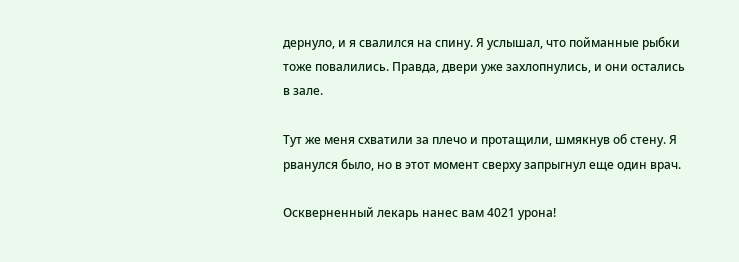дернуло, и я свалился на спину. Я услышал, что пойманные рыбки тоже повалились. Правда, двери уже захлопнулись, и они остались в зале.

Тут же меня схватили за плечо и протащили, шмякнув об стену. Я рванулся было, но в этот момент сверху запрыгнул еще один врач.

Оскверненный лекарь нанес вам 4021 урона!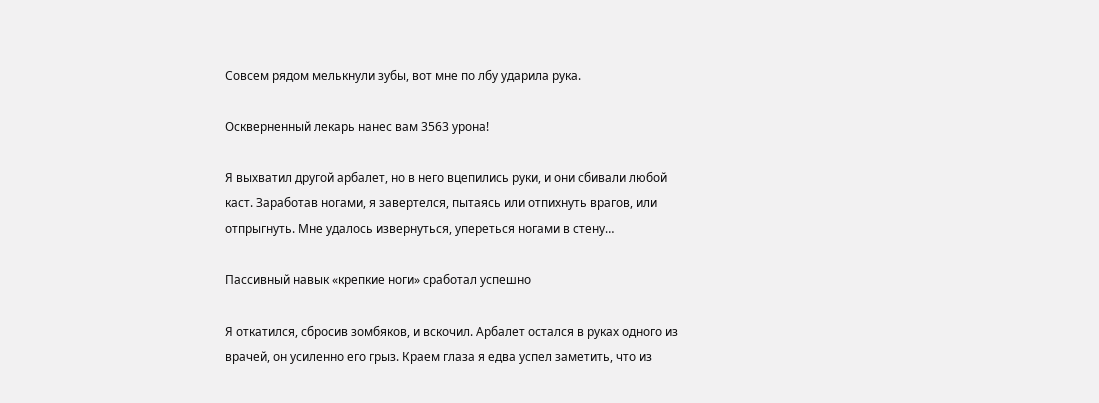Совсем рядом мелькнули зубы, вот мне по лбу ударила рука.

Оскверненный лекарь нанес вам 3563 урона!

Я выхватил другой арбалет, но в него вцепились руки, и они сбивали любой каст. Заработав ногами, я завертелся, пытаясь или отпихнуть врагов, или отпрыгнуть. Мне удалось извернуться, упереться ногами в стену…

Пассивный навык «крепкие ноги» сработал успешно

Я откатился, сбросив зомбяков, и вскочил. Арбалет остался в руках одного из врачей, он усиленно его грыз. Краем глаза я едва успел заметить, что из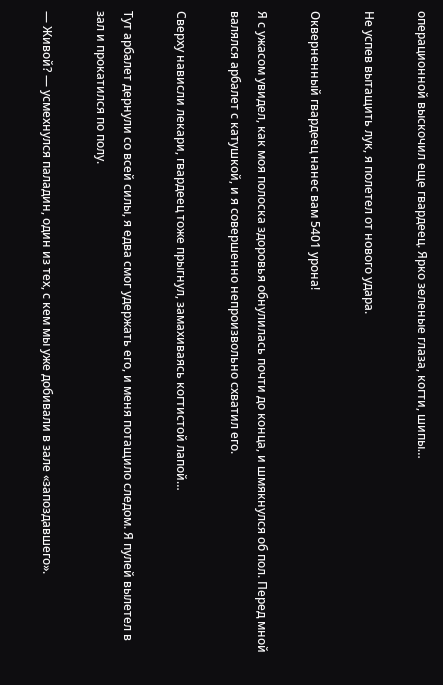операционной выскочил еще гвардеец. Ярко зеленые глаза, когти, шипы…

Не успев вытащить лук, я полетел от нового удара.

Окверненный гвардеец нанес вам 5401 урона!

Я с ужасом увидел, как моя полоска здоровья обнулилась почти до конца, и шмякнулся об пол. Перед мной валялся арбалет с катушкой, и я совершенно непроизвольно схватил его.

Сверху нависли лекари, гвардеец тоже прыгнул, замахиваясь когтистой лапой…

Тут арбалет дернули со всей силы, я едва смог удержать его, и меня потащило следом. Я пулей вылетел в зал и прокатился по полу.

— Живой? — усмехнулся паладин, один из тех, с кем мы уже добивали в зале «запоздавшего».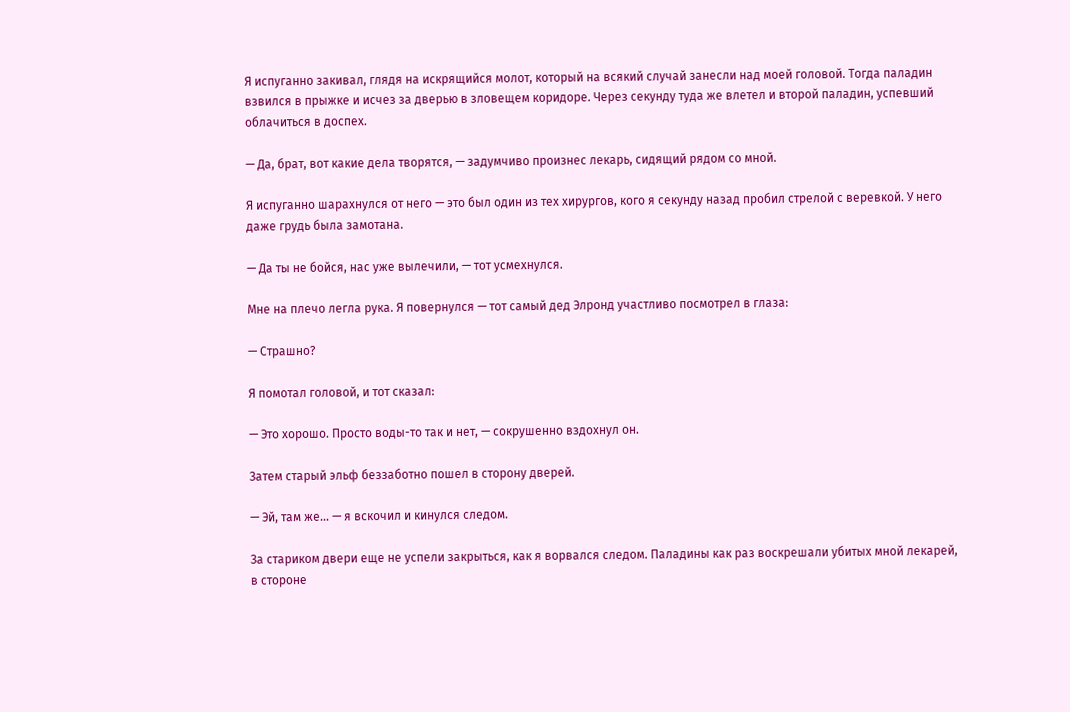Я испуганно закивал, глядя на искрящийся молот, который на всякий случай занесли над моей головой. Тогда паладин взвился в прыжке и исчез за дверью в зловещем коридоре. Через секунду туда же влетел и второй паладин, успевший облачиться в доспех.

— Да, брат, вот какие дела творятся, — задумчиво произнес лекарь, сидящий рядом со мной.

Я испуганно шарахнулся от него — это был один из тех хирургов, кого я секунду назад пробил стрелой с веревкой. У него даже грудь была замотана.

— Да ты не бойся, нас уже вылечили, — тот усмехнулся.

Мне на плечо легла рука. Я повернулся — тот самый дед Элронд участливо посмотрел в глаза:

— Страшно?

Я помотал головой, и тот сказал:

— Это хорошо. Просто воды-то так и нет, — сокрушенно вздохнул он.

Затем старый эльф беззаботно пошел в сторону дверей.

— Эй, там же… — я вскочил и кинулся следом.

За стариком двери еще не успели закрыться, как я ворвался следом. Паладины как раз воскрешали убитых мной лекарей, в стороне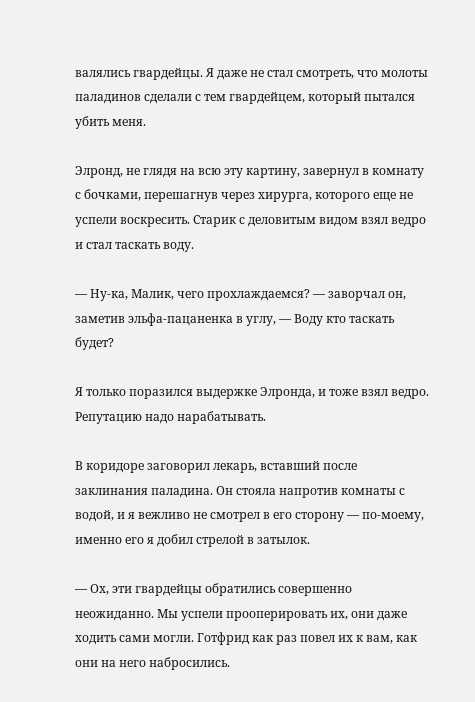валялись гвардейцы. Я даже не стал смотреть, что молоты паладинов сделали с тем гвардейцем, который пытался убить меня.

Элронд, не глядя на всю эту картину, завернул в комнату с бочками, перешагнув через хирурга, которого еще не успели воскресить. Старик с деловитым видом взял ведро и стал таскать воду.

— Ну-ка, Малик, чего прохлаждаемся? — заворчал он, заметив эльфа-пацаненка в углу, — Воду кто таскать будет?

Я только поразился выдержке Элронда, и тоже взял ведро. Репутацию надо нарабатывать.

В коридоре заговорил лекарь, вставший после заклинания паладина. Он стояла напротив комнаты с водой, и я вежливо не смотрел в его сторону — по-моему, именно его я добил стрелой в затылок.

— Ох, эти гвардейцы обратились совершенно неожиданно. Мы успели прооперировать их, они даже ходить сами могли. Готфрид как раз повел их к вам, как они на него набросились.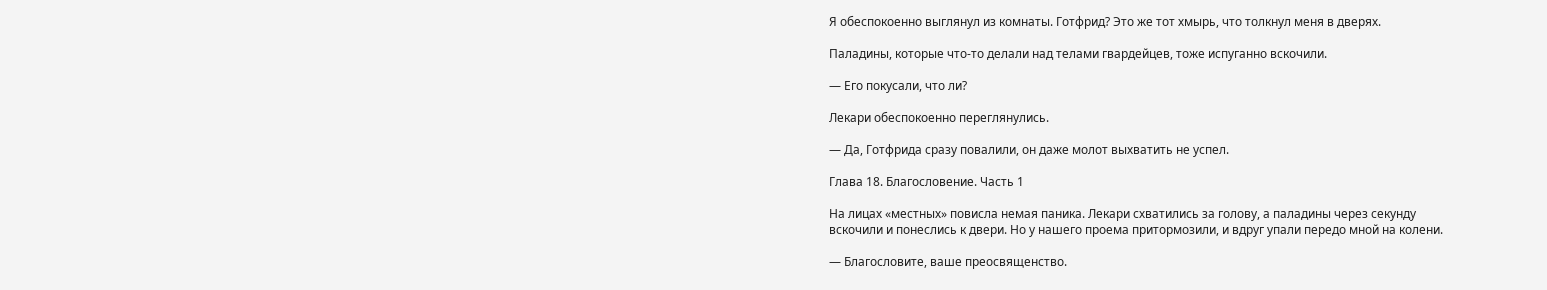Я обеспокоенно выглянул из комнаты. Готфрид? Это же тот хмырь, что толкнул меня в дверях.

Паладины, которые что-то делали над телами гвардейцев, тоже испуганно вскочили.

— Его покусали, что ли?

Лекари обеспокоенно переглянулись.

— Да, Готфрида сразу повалили, он даже молот выхватить не успел.

Глава 18. Благословение. Часть 1

На лицах «местных» повисла немая паника. Лекари схватились за голову, а паладины через секунду вскочили и понеслись к двери. Но у нашего проема притормозили, и вдруг упали передо мной на колени.

— Благословите, ваше преосвященство.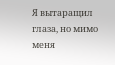Я вытаращил глаза, но мимо меня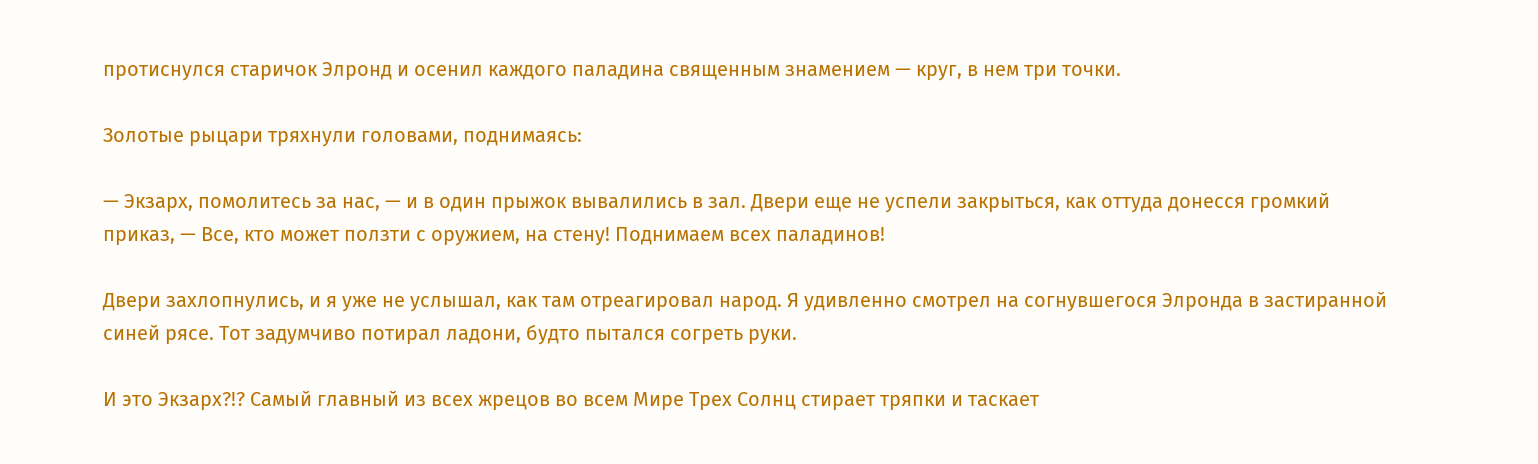протиснулся старичок Элронд и осенил каждого паладина священным знамением — круг, в нем три точки.

Золотые рыцари тряхнули головами, поднимаясь:

— Экзарх, помолитесь за нас, — и в один прыжок вывалились в зал. Двери еще не успели закрыться, как оттуда донесся громкий приказ, — Все, кто может ползти с оружием, на стену! Поднимаем всех паладинов!

Двери захлопнулись, и я уже не услышал, как там отреагировал народ. Я удивленно смотрел на согнувшегося Элронда в застиранной синей рясе. Тот задумчиво потирал ладони, будто пытался согреть руки.

И это Экзарх?!? Самый главный из всех жрецов во всем Мире Трех Солнц стирает тряпки и таскает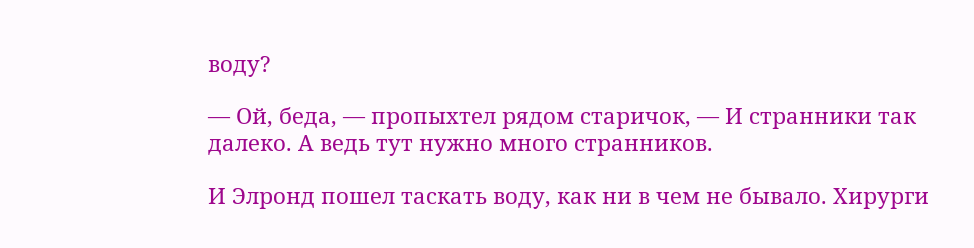воду?

— Ой, беда, — пропыхтел рядом старичок, — И странники так далеко. А ведь тут нужно много странников.

И Элронд пошел таскать воду, как ни в чем не бывало. Хирурги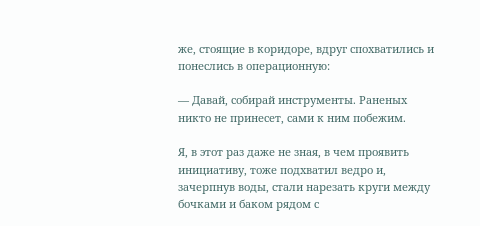же, стоящие в коридоре, вдруг спохватились и понеслись в операционную:

— Давай, собирай инструменты. Раненых никто не принесет, сами к ним побежим.

Я, в этот раз даже не зная, в чем проявить инициативу, тоже подхватил ведро и, зачерпнув воды, стали нарезать круги между бочками и баком рядом с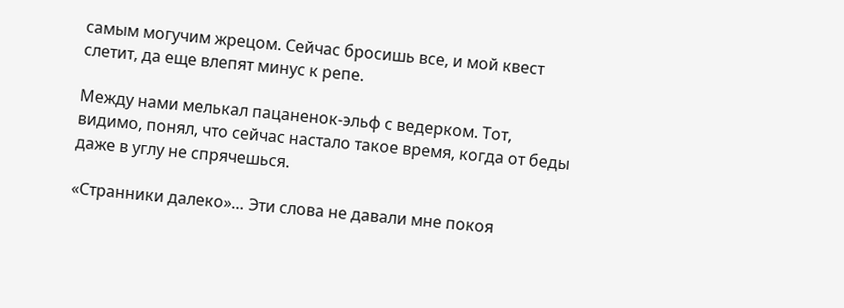самым могучим жрецом. Сейчас бросишь все, и мой квест слетит, да еще влепят минус к репе.

Между нами мелькал пацаненок-эльф с ведерком. Тот, видимо, понял, что сейчас настало такое время, когда от беды даже в углу не спрячешься.

«Странники далеко»… Эти слова не давали мне покоя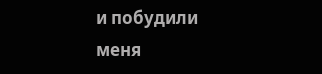и побудили меня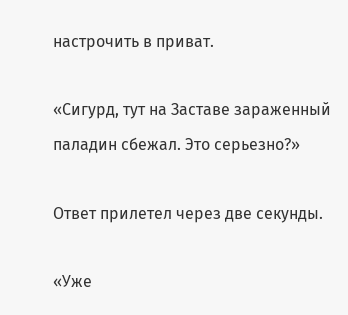настрочить в приват.

«Сигурд, тут на Заставе зараженный паладин сбежал. Это серьезно?»

Ответ прилетел через две секунды.

«Уже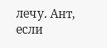лечу. Ант, если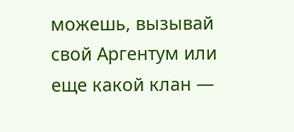можешь, вызывай свой Аргентум или еще какой клан —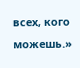всех, кого можешь.»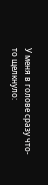У меня в голове сразу что-то щелкнуло: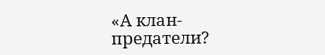«А клан-предатели?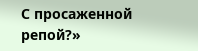С просаженной репой?»